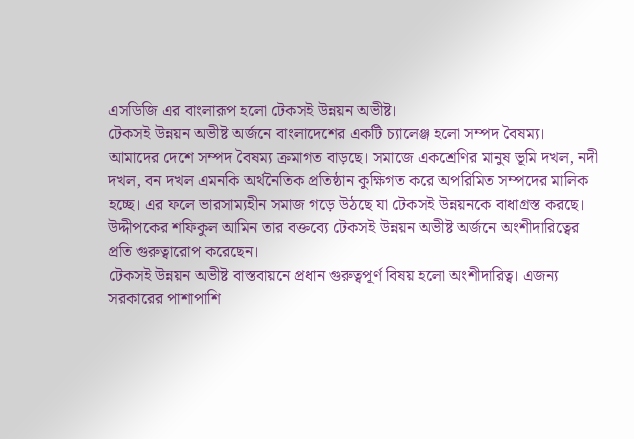এসডিজি এর বাংলারূপ হলো টেকসই উন্নয়ন অভীষ্ট।
টেকসই উন্নয়ন অভীষ্ট অর্জনে বাংলাদেশের একটি চ্যালেঞ্জ হলো সম্পদ বৈষম্য।
আমাদের দেশে সম্পদ বৈষম্য ক্রমাগত বাড়ছে। সমাজে একশ্রেণির মানুষ ভূমি দখল, নদী দখল, বন দখল এমনকি অর্থনৈতিক প্রতিষ্ঠান কুক্ষিগত করে অপরিমিত সম্পদের মালিক হচ্ছে। এর ফলে ভারসাম্যহীন সমাজ গড়ে উঠছে যা টেকসই উন্নয়নকে বাধাগ্রস্ত করছে।
উদ্দীপকের শফিকুল আমিন তার বক্তব্যে টেকসই উন্নয়ন অভীষ্ট অর্জনে অংশীদারিত্বের প্রতি গুরুত্বারোপ করেছেন।
টেকসই উন্নয়ন অভীষ্ট বাস্তবায়নে প্রধান গুরুত্বপূর্ণ বিষয় হলো অংশীদারিত্ব। এজন্য সরকারের পাশাপাশি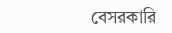বেসরকারি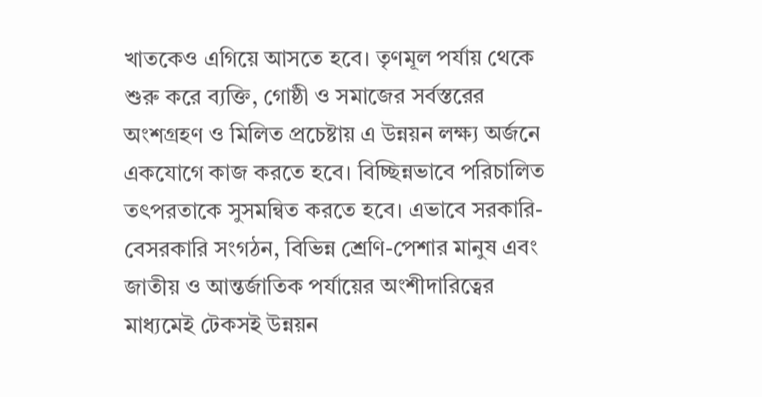খাতকেও এগিয়ে আসতে হবে। তৃণমূল পর্যায় থেকে শুরু করে ব্যক্তি, গোষ্ঠী ও সমাজের সর্বস্তরের অংশগ্রহণ ও মিলিত প্রচেষ্টায় এ উন্নয়ন লক্ষ্য অর্জনে একযোগে কাজ করতে হবে। বিচ্ছিন্নভাবে পরিচালিত তৎপরতাকে সুসমন্বিত করতে হবে। এভাবে সরকারি-বেসরকারি সংগঠন, বিভিন্ন শ্রেণি-পেশার মানুষ এবং জাতীয় ও আন্তর্জাতিক পর্যায়ের অংশীদারিত্বের মাধ্যমেই টেকসই উন্নয়ন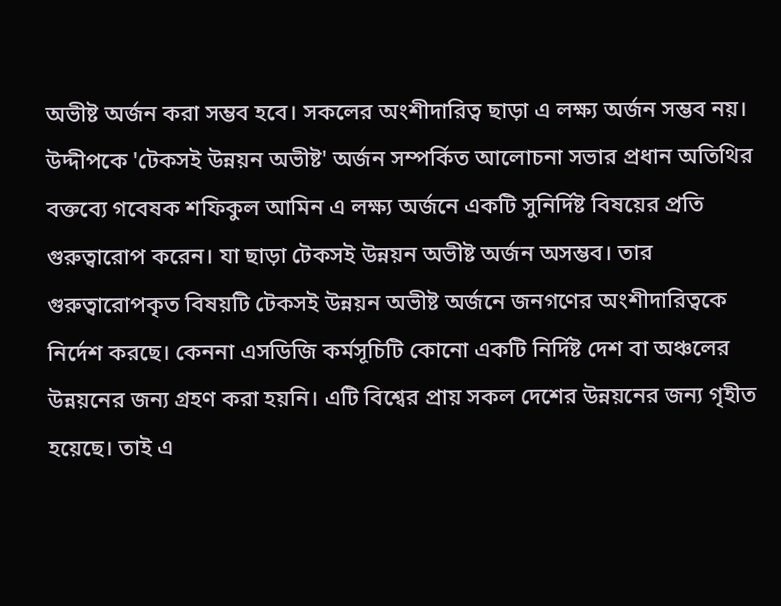অভীষ্ট অর্জন করা সম্ভব হবে। সকলের অংশীদারিত্ব ছাড়া এ লক্ষ্য অর্জন সম্ভব নয়।
উদ্দীপকে 'টেকসই উন্নয়ন অভীষ্ট' অর্জন সম্পর্কিত আলোচনা সভার প্রধান অতিথির বক্তব্যে গবেষক শফিকুল আমিন এ লক্ষ্য অর্জনে একটি সুনির্দিষ্ট বিষয়ের প্রতি গুরুত্বারোপ করেন। যা ছাড়া টেকসই উন্নয়ন অভীষ্ট অর্জন অসম্ভব। তার গুরুত্বারোপকৃত বিষয়টি টেকসই উন্নয়ন অভীষ্ট অর্জনে জনগণের অংশীদারিত্বকে নির্দেশ করছে। কেননা এসডিজি কর্মসূচিটি কোনো একটি নির্দিষ্ট দেশ বা অঞ্চলের উন্নয়নের জন্য গ্রহণ করা হয়নি। এটি বিশ্বের প্রায় সকল দেশের উন্নয়নের জন্য গৃহীত হয়েছে। তাই এ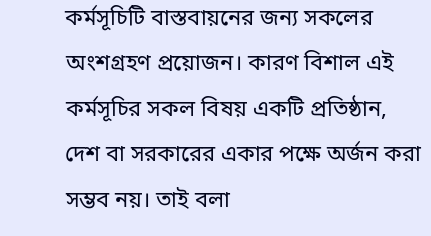কর্মসূচিটি বাস্তবায়নের জন্য সকলের অংশগ্রহণ প্রয়োজন। কারণ বিশাল এই কর্মসূচির সকল বিষয় একটি প্রতিষ্ঠান, দেশ বা সরকারের একার পক্ষে অর্জন করা সম্ভব নয়। তাই বলা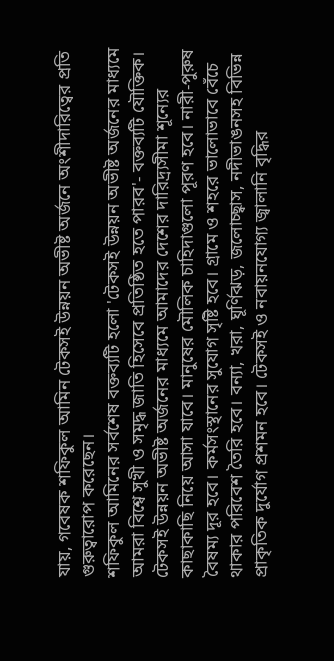যায়, গবেষক শফিকুল আমিন টেকসই উন্নয়ন অভীষ্ট অর্জনে অংশীদারিত্বের প্রতি গুরুত্বারোপ করেছেন।
শফিকুল আমিনের সর্বশেষ বক্তব্যটি হলো 'টেকসই উন্নয়ন অভীষ্ট অর্জনের মাধ্যমে আমরা বিশ্বে সুখী ও সমৃদ্ধ জাতি হিসেবে প্রতিষ্ঠিত হতে পারব'- বক্তব্যটি যৌক্তিক।
টেকসই উন্নয়ন অভীষ্ট অর্জনের মাধ্যমে আমাদের দেশের দারিদ্র্যসীমা শূন্যের কাছাকাছি নিয়ে আসা যাবে। মানুষের মৌলিক চাহিদাগুলো পূরণ হবে। নারী-পুরুষ বৈষম্য দূর হবে। কর্মসংস্থানের সুযোগ সৃষ্টি হবে। গ্রামে ও শহরে ভালোভাবে বেঁচে থাকার পরিবেশ তৈরি হবে। বন্যা, খরা, ঘূর্ণিঝড়, জলোচ্ছ্বাস, নদীভাঙনসহ বিভিন্ন প্রাকৃতিক দুর্যোগ প্রশমন হবে। টেকসই ও নবায়নযোগ্য জ্বালানি বৃদ্ধির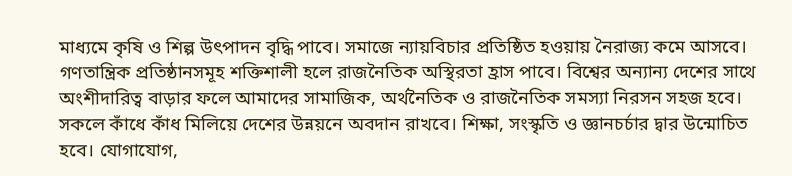মাধ্যমে কৃষি ও শিল্প উৎপাদন বৃদ্ধি পাবে। সমাজে ন্যায়বিচার প্রতিষ্ঠিত হওয়ায় নৈরাজ্য কমে আসবে। গণতান্ত্রিক প্রতিষ্ঠানসমূহ শক্তিশালী হলে রাজনৈতিক অস্থিরতা হ্রাস পাবে। বিশ্বের অন্যান্য দেশের সাথে অংশীদারিত্ব বাড়ার ফলে আমাদের সামাজিক, অর্থনৈতিক ও রাজনৈতিক সমস্যা নিরসন সহজ হবে। সকলে কাঁধে কাঁধ মিলিয়ে দেশের উন্নয়নে অবদান রাখবে। শিক্ষা, সংস্কৃতি ও জ্ঞানচর্চার দ্বার উন্মোচিত হবে। যোগাযোগ,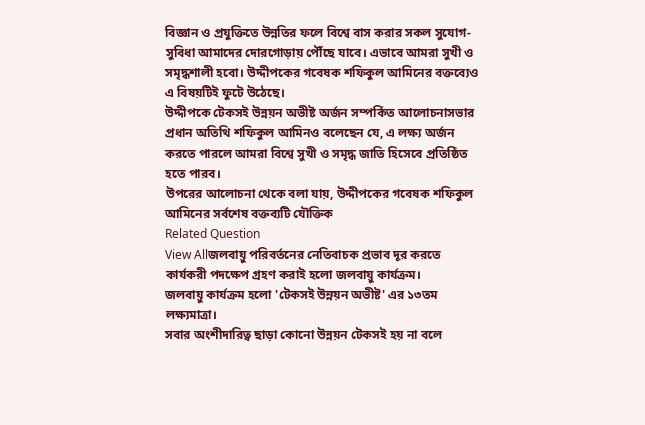বিজ্ঞান ও প্রযুক্তিতে উন্নতির ফলে বিশ্বে বাস করার সকল সুযোগ-সুবিধা আমাদের দোরগোড়ায় পৌঁছে যাবে। এভাবে আমরা সুখী ও সমৃদ্ধশালী হবো। উদ্দীপকের গবেষক শফিকুল আমিনের বক্তব্যেও এ বিষয়টিই ফুটে উঠেছে।
উদ্দীপকে টেকসই উন্নয়ন অভীষ্ট অর্জন সম্পর্কিত আলোচনাসভার প্রধান অতিথি শফিকুল আমিনও বলেছেন যে, এ লক্ষ্য অর্জন করতে পারলে আমরা বিশ্বে সুখী ও সমৃদ্ধ জাতি হিসেবে প্রতিষ্ঠিত হতে পারব।
উপরের আলোচনা থেকে বলা যায়, উদ্দীপকের গবেষক শফিকুল আমিনের সর্বশেষ বক্তব্যটি যৌক্তিক
Related Question
View Allজলবায়ু পরিবর্তনের নেতিবাচক প্রভাব দূর করতে কার্যকরী পদক্ষেপ গ্রহণ করাই হলো জলবায়ু কার্যক্রম।
জলবায়ু কার্যক্রম হলো 'টেকসই উন্নয়ন অভীষ্ট' এর ১৩তম লক্ষ্যমাত্রা।
সবার অংশীদারিত্ব ছাড়া কোনো উন্নয়ন টেকসই হয় না বলে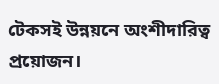টেকসই উন্নয়নে অংশীদারিত্ব প্রয়োজন।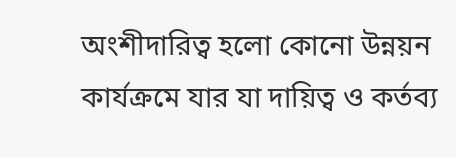অংশীদারিত্ব হলো কোনো উন্নয়ন কার্যক্রমে যার যা দায়িত্ব ও কর্তব্য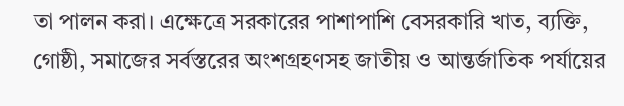তা পালন করা। এক্ষেত্রে সরকারের পাশাপাশি বেসরকারি খাত, ব্যক্তি, গোষ্ঠী, সমাজের সর্বস্তরের অংশগ্রহণসহ জাতীয় ও আন্তর্জাতিক পর্যায়ের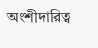অংশীদারিত্ব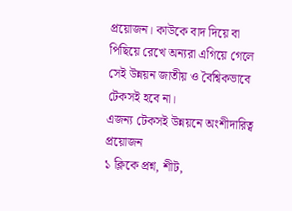প্রয়োজন। কাউকে বাদ দিয়ে বা পিছিয়ে রেখে অন্যরা এগিয়ে গেলে সেই উন্নয়ন জাতীয় ও বৈশ্বিকভাবে টেকসই হবে না।
এজন্য টেকসই উন্নয়নে অংশীদারিত্ব প্রয়োজন
১ ক্লিকে প্রশ্ন, শীট,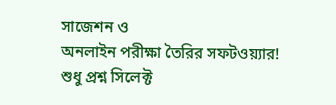সাজেশন ও
অনলাইন পরীক্ষা তৈরির সফটওয়্যার!
শুধু প্রশ্ন সিলেক্ট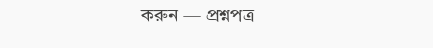করুন — প্রশ্নপত্র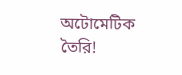অটোমেটিক তৈরি!